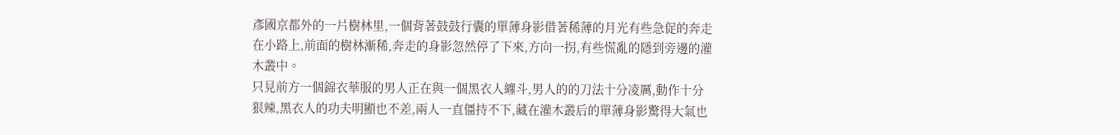彥國京都外的一片樹林里,一個背著鼓鼓行囊的單薄身影借著稀薄的月光有些急促的奔走在小路上,前面的樹林漸稀,奔走的身影忽然停了下來,方向一拐,有些慌亂的隱到旁邊的灌木叢中。
只見前方一個錦衣華服的男人正在與一個黑衣人纏斗,男人的的刀法十分凌厲,動作十分狠辣,黑衣人的功夫明顯也不差,兩人一直僵持不下,藏在灌木叢后的單薄身影驚得大氣也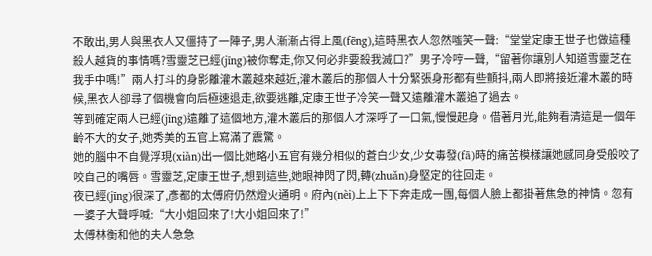不敢出,男人與黑衣人又僵持了一陣子,男人漸漸占得上風(fēng),這時黑衣人忽然嗤笑一聲:“堂堂定康王世子也做這種殺人越貨的事情嗎?雪靈芝已經(jīng)被你奪走,你又何必非要殺我滅口?”男子冷哼一聲,“留著你讓別人知道雪靈芝在我手中嗎!”兩人打斗的身影離灌木叢越來越近,灌木叢后的那個人十分緊張身形都有些顫抖,兩人即將接近灌木叢的時候,黑衣人卻尋了個機會向后極速退走,欲要逃離,定康王世子冷笑一聲又遠離灌木叢追了過去。
等到確定兩人已經(jīng)遠離了這個地方,灌木叢后的那個人才深呼了一口氣,慢慢起身。借著月光,能夠看清這是一個年齡不大的女子,她秀美的五官上寫滿了震驚。
她的腦中不自覺浮現(xiàn)出一個比她略小五官有幾分相似的蒼白少女,少女毒發(fā)時的痛苦模樣讓她感同身受般咬了咬自己的嘴唇。雪靈芝,定康王世子,想到這些,她眼神閃了閃,轉(zhuǎn)身堅定的往回走。
夜已經(jīng)很深了,彥都的太傅府仍然燈火通明。府內(nèi)上上下下奔走成一團,每個人臉上都掛著焦急的神情。忽有一婆子大聲呼喊:“大小姐回來了!大小姐回來了!”
太傅林衡和他的夫人急急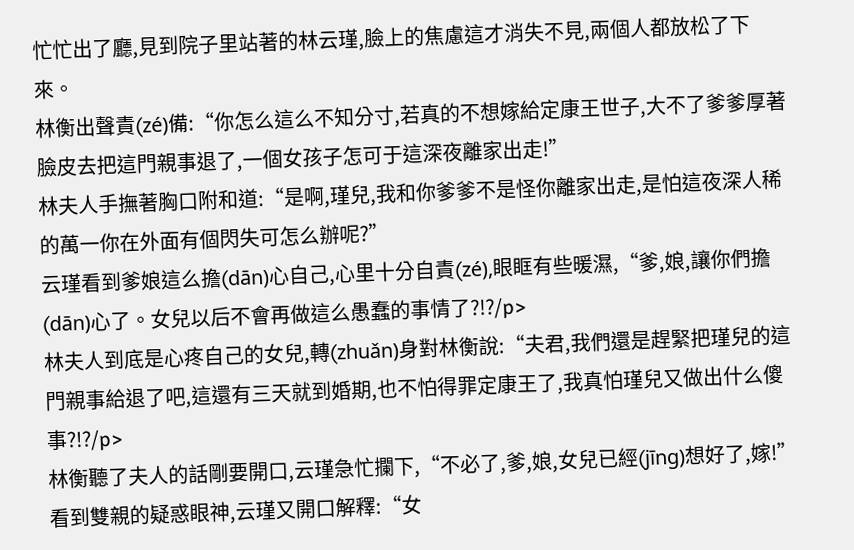忙忙出了廳,見到院子里站著的林云瑾,臉上的焦慮這才消失不見,兩個人都放松了下來。
林衡出聲責(zé)備:“你怎么這么不知分寸,若真的不想嫁給定康王世子,大不了爹爹厚著臉皮去把這門親事退了,一個女孩子怎可于這深夜離家出走!”
林夫人手撫著胸口附和道:“是啊,瑾兒,我和你爹爹不是怪你離家出走,是怕這夜深人稀的萬一你在外面有個閃失可怎么辦呢?”
云瑾看到爹娘這么擔(dān)心自己,心里十分自責(zé),眼眶有些暖濕,“爹,娘,讓你們擔(dān)心了。女兒以后不會再做這么愚蠢的事情了?!?/p>
林夫人到底是心疼自己的女兒,轉(zhuǎn)身對林衡說:“夫君,我們還是趕緊把瑾兒的這門親事給退了吧,這還有三天就到婚期,也不怕得罪定康王了,我真怕瑾兒又做出什么傻事?!?/p>
林衡聽了夫人的話剛要開口,云瑾急忙攔下,“不必了,爹,娘,女兒已經(jīng)想好了,嫁!”
看到雙親的疑惑眼神,云瑾又開口解釋:“女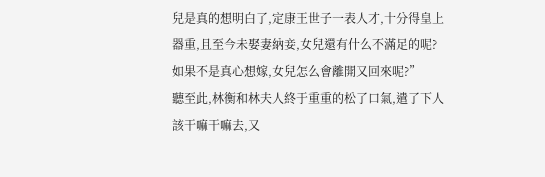兒是真的想明白了,定康王世子一表人才,十分得皇上器重,且至今未娶妻納妾,女兒還有什么不滿足的呢?如果不是真心想嫁,女兒怎么會離開又回來呢?”
聽至此,林衡和林夫人終于重重的松了口氣,遣了下人該干嘛干嘛去,又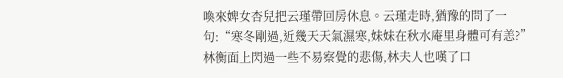喚來婢女杏兒把云瑾帶回房休息。云瑾走時,猶豫的問了一句:“寒冬剛過,近幾天天氣濕寒,妹妹在秋水庵里身體可有恙?”
林衡面上閃過一些不易察覺的悲傷,林夫人也嘆了口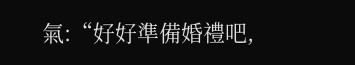氣:“好好準備婚禮吧,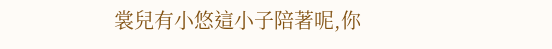裳兒有小悠這小子陪著呢,你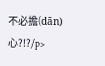不必擔(dān)心?!?/p>